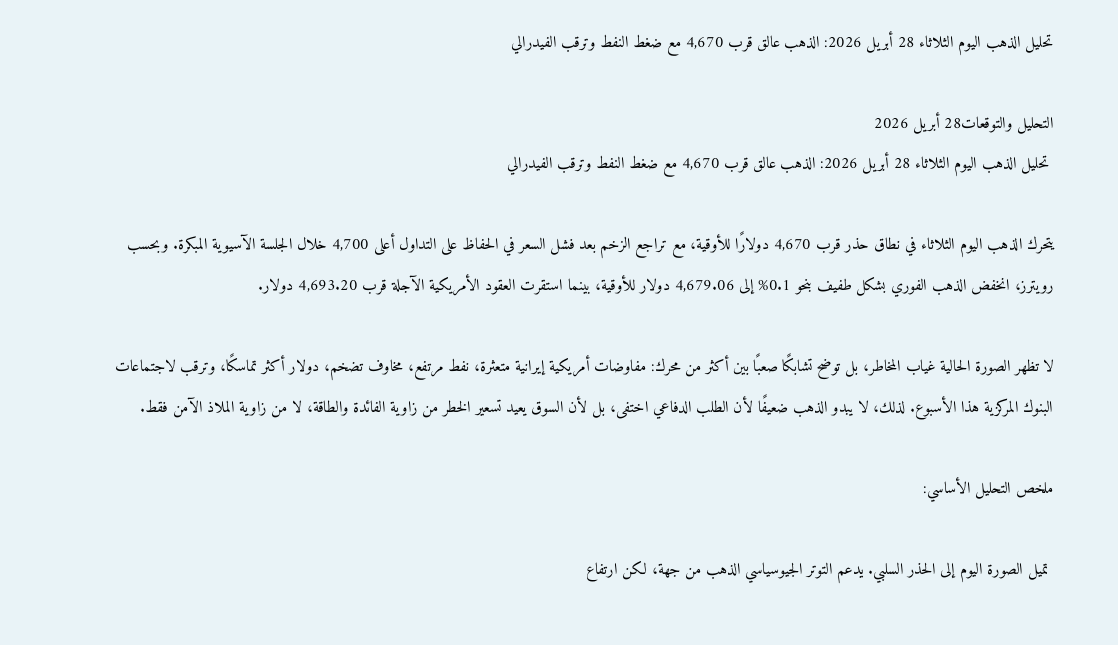تحليل الذهب اليوم الثلاثاء 28 أبريل 2026: الذهب عالق قرب 4,670 مع ضغط النفط وترقب الفيدرالي

التحليل والتوقعات28 أبريل 2026
 تحليل الذهب اليوم الثلاثاء 28 أبريل 2026: الذهب عالق قرب 4,670 مع ضغط النفط وترقب الفيدرالي

يتحرك الذهب اليوم الثلاثاء في نطاق حذر قرب 4,670 دولارًا للأوقية، مع تراجع الزخم بعد فشل السعر في الحفاظ على التداول أعلى 4,700 خلال الجلسة الآسيوية المبكرة. وبحسب رويترز، انخفض الذهب الفوري بشكل طفيف بنحو 0.1% إلى 4,679.06 دولار للأوقية، بينما استقرت العقود الأمريكية الآجلة قرب 4,693.20 دولار.

لا تظهر الصورة الحالية غياب المخاطر، بل توضح تشابكًا صعبًا بين أكثر من محرك: مفاوضات أمريكية إيرانية متعثرة، نفط مرتفع، مخاوف تضخم، دولار أكثر تماسكًا، وترقب لاجتماعات البنوك المركزية هذا الأسبوع. لذلك، لا يبدو الذهب ضعيفًا لأن الطلب الدفاعي اختفى، بل لأن السوق يعيد تسعير الخطر من زاوية الفائدة والطاقة، لا من زاوية الملاذ الآمن فقط.

ملخص التحليل الأساسي:

 تميل الصورة اليوم إلى الحذر السلبي. يدعم التوتر الجيوسياسي الذهب من جهة، لكن ارتفاع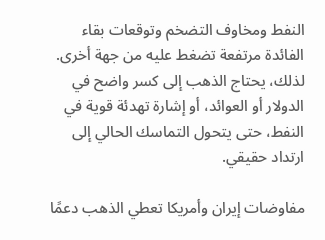النفط ومخاوف التضخم وتوقعات بقاء الفائدة مرتفعة تضغط عليه من جهة أخرى. لذلك، يحتاج الذهب إلى كسر واضح في الدولار أو العوائد، أو إشارة تهدئة قوية في النفط، حتى يتحول التماسك الحالي إلى ارتداد حقيقي.

مفاوضات إيران وأمريكا تعطي الذهب دعمًا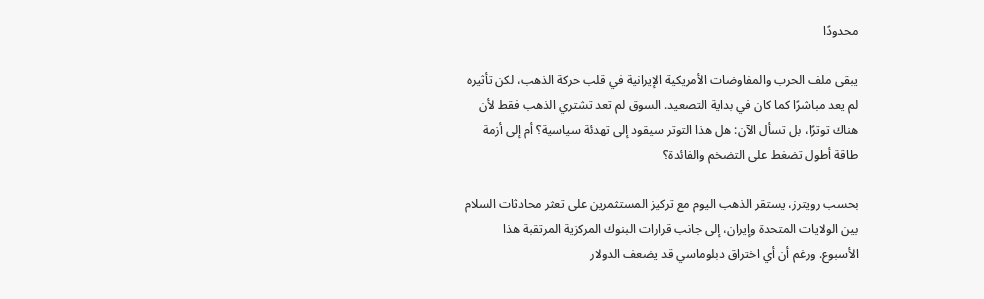محدودًا

يبقى ملف الحرب والمفاوضات الأمريكية الإيرانية في قلب حركة الذهب، لكن تأثيره لم يعد مباشرًا كما كان في بداية التصعيد. السوق لم تعد تشتري الذهب فقط لأن هناك توترًا، بل تسأل الآن: هل هذا التوتر سيقود إلى تهدئة سياسية؟ أم إلى أزمة طاقة أطول تضغط على التضخم والفائدة؟

بحسب رويترز، يستقر الذهب اليوم مع تركيز المستثمرين على تعثر محادثات السلام بين الولايات المتحدة وإيران، إلى جانب قرارات البنوك المركزية المرتقبة هذا الأسبوع. ورغم أن أي اختراق دبلوماسي قد يضعف الدولار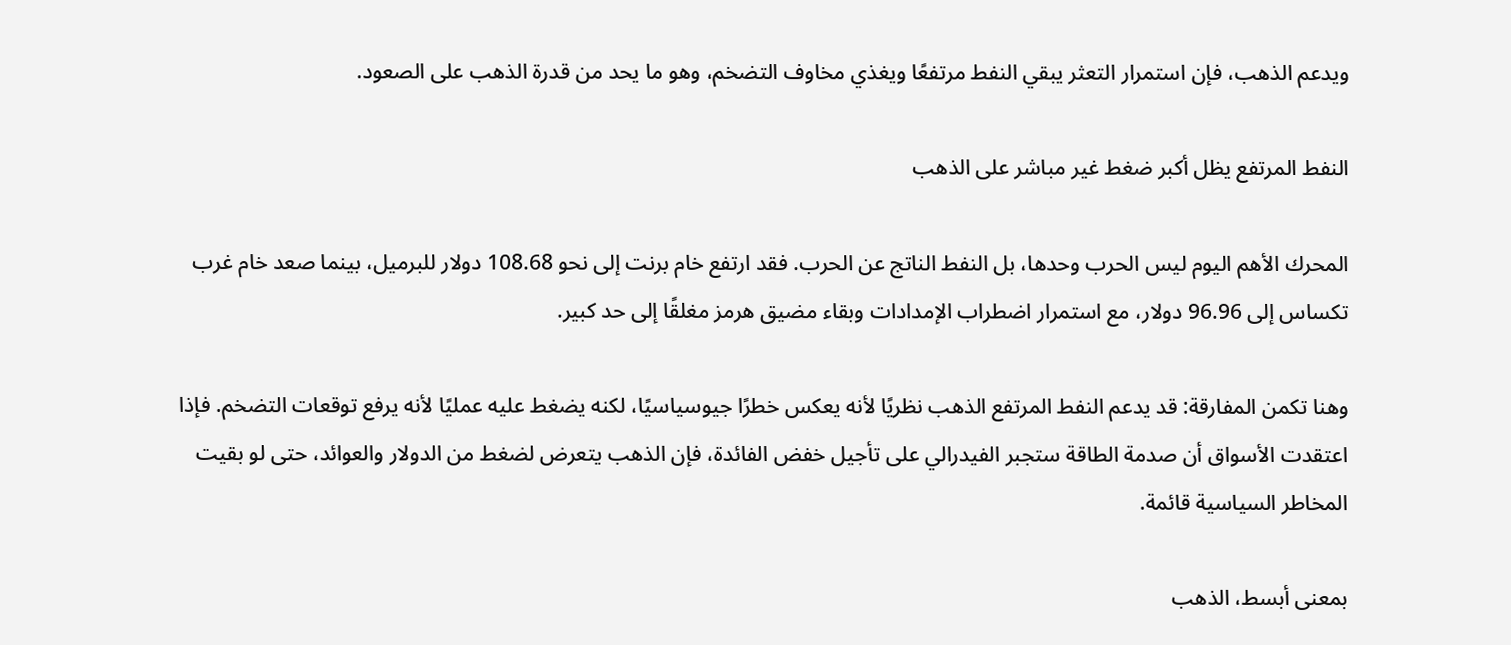ويدعم الذهب، فإن استمرار التعثر يبقي النفط مرتفعًا ويغذي مخاوف التضخم، وهو ما يحد من قدرة الذهب على الصعود.

النفط المرتفع يظل أكبر ضغط غير مباشر على الذهب

المحرك الأهم اليوم ليس الحرب وحدها، بل النفط الناتج عن الحرب. فقد ارتفع خام برنت إلى نحو 108.68 دولار للبرميل، بينما صعد خام غرب تكساس إلى 96.96 دولار، مع استمرار اضطراب الإمدادات وبقاء مضيق هرمز مغلقًا إلى حد كبير.

وهنا تكمن المفارقة: قد يدعم النفط المرتفع الذهب نظريًا لأنه يعكس خطرًا جيوسياسيًا، لكنه يضغط عليه عمليًا لأنه يرفع توقعات التضخم. فإذا اعتقدت الأسواق أن صدمة الطاقة ستجبر الفيدرالي على تأجيل خفض الفائدة، فإن الذهب يتعرض لضغط من الدولار والعوائد، حتى لو بقيت المخاطر السياسية قائمة.

بمعنى أبسط، الذهب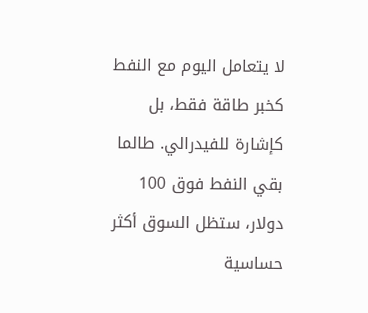لا يتعامل اليوم مع النفط كخبر طاقة فقط، بل كإشارة للفيدرالي. طالما بقي النفط فوق 100 دولار، ستظل السوق أكثر حساسية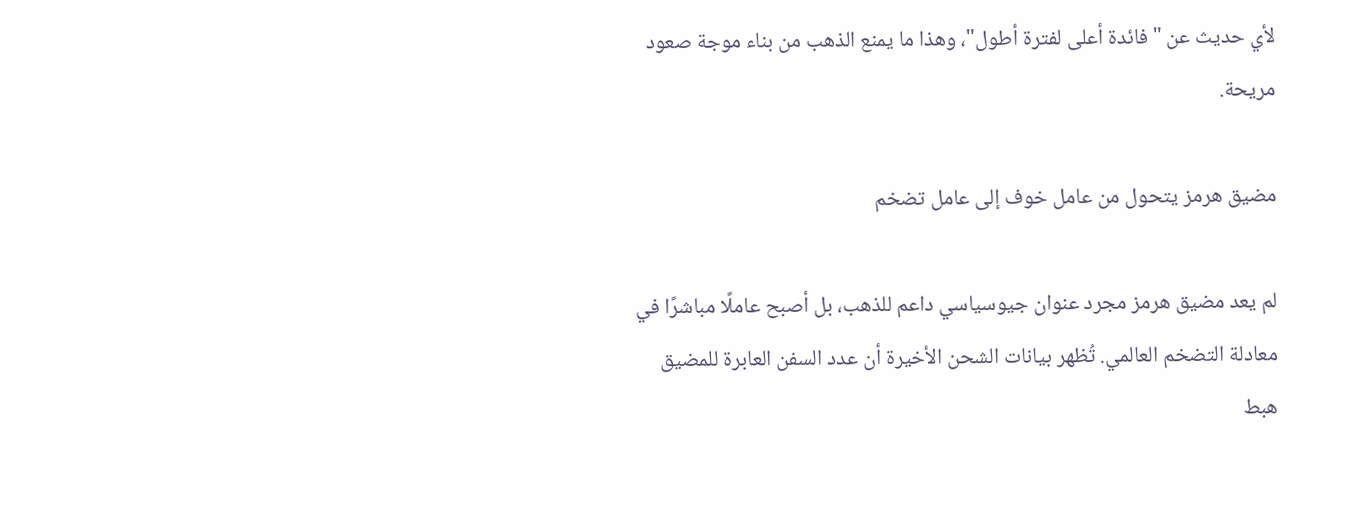لأي حديث عن "فائدة أعلى لفترة أطول"، وهذا ما يمنع الذهب من بناء موجة صعود مريحة.

مضيق هرمز يتحول من عامل خوف إلى عامل تضخم

لم يعد مضيق هرمز مجرد عنوان جيوسياسي داعم للذهب، بل أصبح عاملًا مباشرًا في معادلة التضخم العالمي. تُظهر بيانات الشحن الأخيرة أن عدد السفن العابرة للمضيق هبط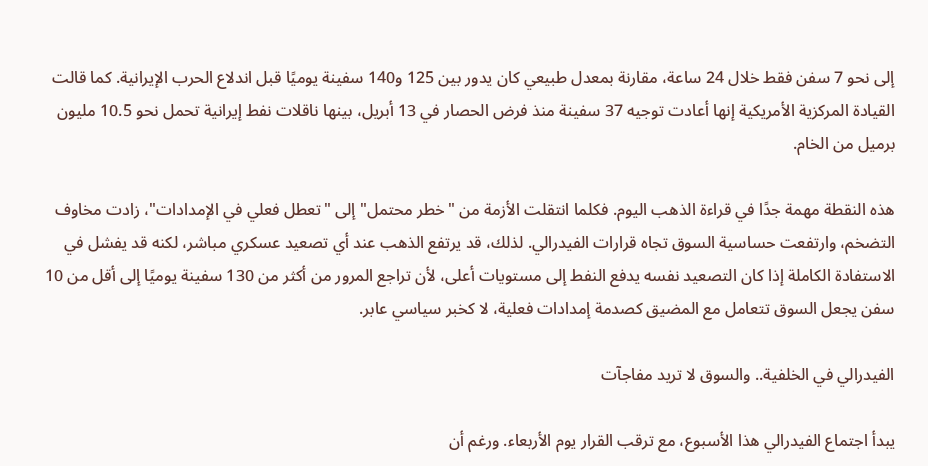إلى نحو 7 سفن فقط خلال 24 ساعة، مقارنة بمعدل طبيعي كان يدور بين 125 و140 سفينة يوميًا قبل اندلاع الحرب الإيرانية. كما قالت القيادة المركزية الأمريكية إنها أعادت توجيه 37 سفينة منذ فرض الحصار في 13 أبريل، بينها ناقلات نفط إيرانية تحمل نحو 10.5 مليون برميل من الخام.

هذه النقطة مهمة جدًا في قراءة الذهب اليوم. فكلما انتقلت الأزمة من "خطر محتمل" إلى "تعطل فعلي في الإمدادات"، زادت مخاوف التضخم، وارتفعت حساسية السوق تجاه قرارات الفيدرالي. لذلك، قد يرتفع الذهب عند أي تصعيد عسكري مباشر، لكنه قد يفشل في الاستفادة الكاملة إذا كان التصعيد نفسه يدفع النفط إلى مستويات أعلى، لأن تراجع المرور من أكثر من 130 سفينة يوميًا إلى أقل من 10 سفن يجعل السوق تتعامل مع المضيق كصدمة إمدادات فعلية، لا كخبر سياسي عابر.

الفيدرالي في الخلفية.. والسوق لا تريد مفاجآت

يبدأ اجتماع الفيدرالي هذا الأسبوع، مع ترقب القرار يوم الأربعاء. ورغم أن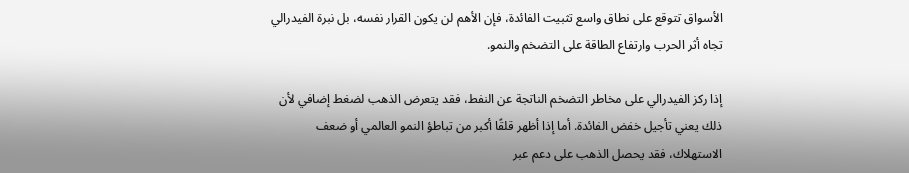الأسواق تتوقع على نطاق واسع تثبيت الفائدة، فإن الأهم لن يكون القرار نفسه، بل نبرة الفيدرالي تجاه أثر الحرب وارتفاع الطاقة على التضخم والنمو.

إذا ركز الفيدرالي على مخاطر التضخم الناتجة عن النفط، فقد يتعرض الذهب لضغط إضافي لأن ذلك يعني تأجيل خفض الفائدة. أما إذا أظهر قلقًا أكبر من تباطؤ النمو العالمي أو ضعف الاستهلاك، فقد يحصل الذهب على دعم عبر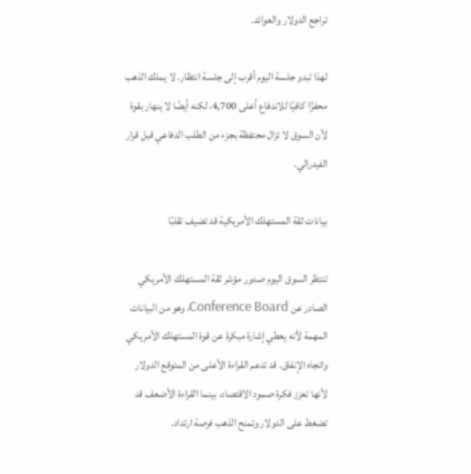تراجع الدولار والعوائد.

لهذا تبدو جلسة اليوم أقرب إلى جلسة انتظار. لا يملك الذهب محفزًا كافيًا للاندفاع أعلى 4,700، لكنه أيضًا لا ينهار بقوة لأن السوق لا تزال محتفظة بجزء من الطلب الدفاعي قبل قرار الفيدرالي.

بيانات ثقة المستهلك الأمريكية قد تضيف تقلبًا

تنتظر السوق اليوم صدور مؤشر ثقة المستهلك الأمريكي الصادر عن Conference Board، وهو من البيانات المهمة لأنه يعطي إشارة مبكرة عن قوة المستهلك الأمريكي واتجاه الإنفاق. قد تدعم القراءة الأعلى من المتوقع الدولار لأنها تعزز فكرة صمود الاقتصاد، بينما القراءة الأضعف قد تضغط على الدولار وتمنح الذهب فرصة ارتداد.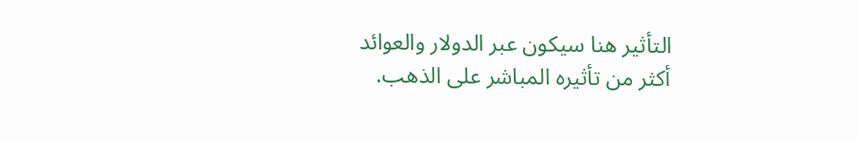التأثير هنا سيكون عبر الدولار والعوائد أكثر من تأثيره المباشر على الذهب.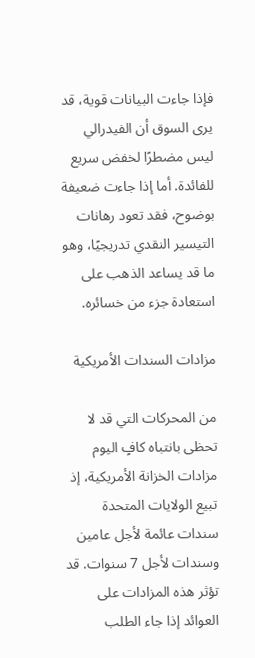فإذا جاءت البيانات قوية، قد يرى السوق أن الفيدرالي ليس مضطرًا لخفض سريع للفائدة. أما إذا جاءت ضعيفة بوضوح، فقد تعود رهانات التيسير النقدي تدريجيًا، وهو ما قد يساعد الذهب على استعادة جزء من خسائره.

مزادات السندات الأمريكية

من المحركات التي قد لا تحظى بانتباه كافٍ اليوم مزادات الخزانة الأمريكية، إذ تبيع الولايات المتحدة سندات عائمة لأجل عامين وسندات لأجل 7 سنوات. قد تؤثر هذه المزادات على العوائد إذا جاء الطلب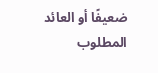ضعيفًا أو العائد المطلوب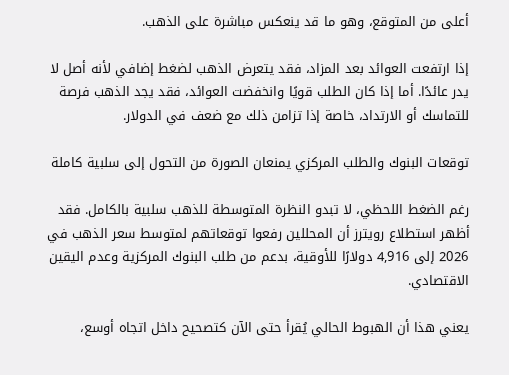أعلى من المتوقع، وهو ما قد ينعكس مباشرة على الذهب.

إذا ارتفعت العوائد بعد المزاد، فقد يتعرض الذهب لضغط إضافي لأنه أصل لا يدر عائدًا. أما إذا كان الطلب قويًا وانخفضت العوائد، فقد يجد الذهب فرصة للتماسك أو الارتداد، خاصة إذا تزامن ذلك مع ضعف في الدولار.

توقعات البنوك والطلب المركزي يمنعان الصورة من التحول إلى سلبية كاملة

رغم الضغط اللحظي، لا تبدو النظرة المتوسطة للذهب سلبية بالكامل. فقد أظهر استطلاع رويترز أن المحللين رفعوا توقعاتهم لمتوسط سعر الذهب في 2026 إلى 4,916 دولارًا للأوقية، بدعم من طلب البنوك المركزية وعدم اليقين الاقتصادي.

يعني هذا أن الهبوط الحالي يُقرأ حتى الآن كتصحيح داخل اتجاه أوسع،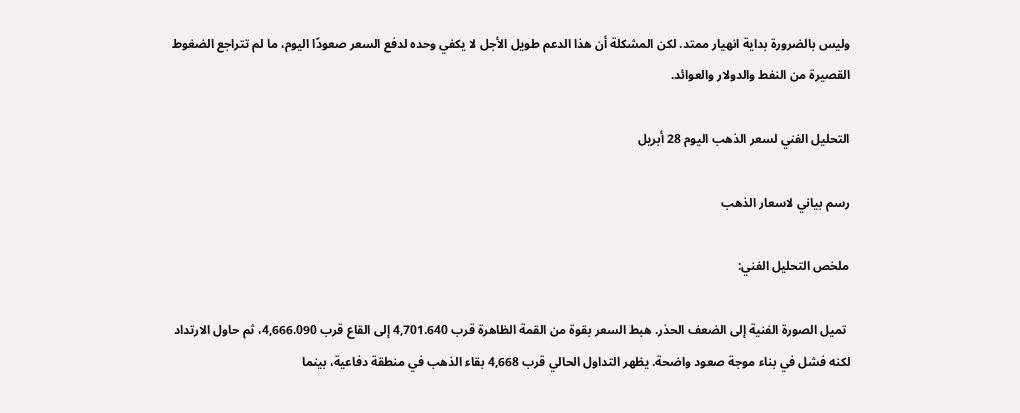وليس بالضرورة بداية انهيار ممتد. لكن المشكلة أن هذا الدعم طويل الأجل لا يكفي وحده لدفع السعر صعودًا اليوم، ما لم تتراجع الضغوط القصيرة من النفط والدولار والعوائد.

التحليل الفني لسعر الذهب اليوم 28 أبريل

رسم بياني لاسعار الذهب

ملخص التحليل الفني:

 تميل الصورة الفنية إلى الضعف الحذر. هبط السعر بقوة من القمة الظاهرة قرب 4,701.640 إلى القاع قرب 4,666.090، ثم حاول الارتداد لكنه فشل في بناء موجة صعود واضحة. يظهر التداول الحالي قرب 4,668 بقاء الذهب في منطقة دفاعية، بينما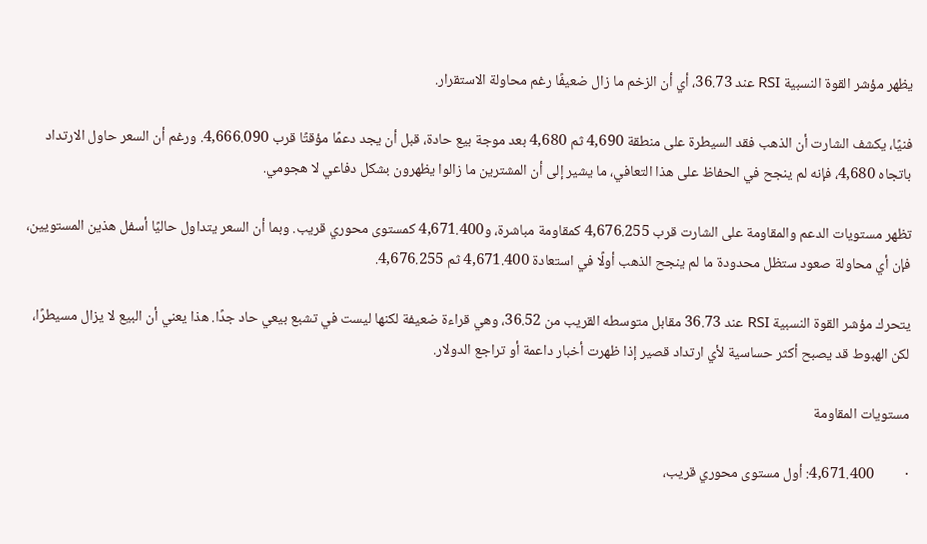يظهر مؤشر القوة النسبية RSI عند 36.73، أي أن الزخم ما زال ضعيفًا رغم محاولة الاستقرار.

فنيًا، يكشف الشارت أن الذهب فقد السيطرة على منطقة 4,690 ثم 4,680 بعد موجة بيع حادة، قبل أن يجد دعمًا مؤقتًا قرب 4,666.090. ورغم أن السعر حاول الارتداد باتجاه 4,680، فإنه لم ينجح في الحفاظ على هذا التعافي، ما يشير إلى أن المشترين ما زالوا يظهرون بشكل دفاعي لا هجومي.

تظهر مستويات الدعم والمقاومة على الشارت قرب 4,676.255 كمقاومة مباشرة، و4,671.400 كمستوى محوري قريب. وبما أن السعر يتداول حاليًا أسفل هذين المستويين، فإن أي محاولة صعود ستظل محدودة ما لم ينجح الذهب أولًا في استعادة 4,671.400 ثم 4,676.255.

يتحرك مؤشر القوة النسبية RSI عند 36.73 مقابل متوسطه القريب من 36.52، وهي قراءة ضعيفة لكنها ليست في تشبع بيعي حاد جدًا. هذا يعني أن البيع لا يزال مسيطرًا، لكن الهبوط قد يصبح أكثر حساسية لأي ارتداد قصير إذا ظهرت أخبار داعمة أو تراجع الدولار.

مستويات المقاومة

·         4,671.400: أول مستوى محوري قريب،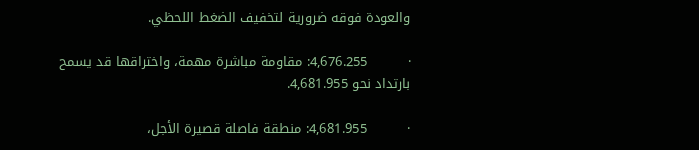والعودة فوقه ضرورية لتخفيف الضغط اللحظي.

·         4,676.255: مقاومة مباشرة مهمة، واختراقها قد يسمح بارتداد نحو 4,681.955.

·         4,681.955: منطقة فاصلة قصيرة الأجل،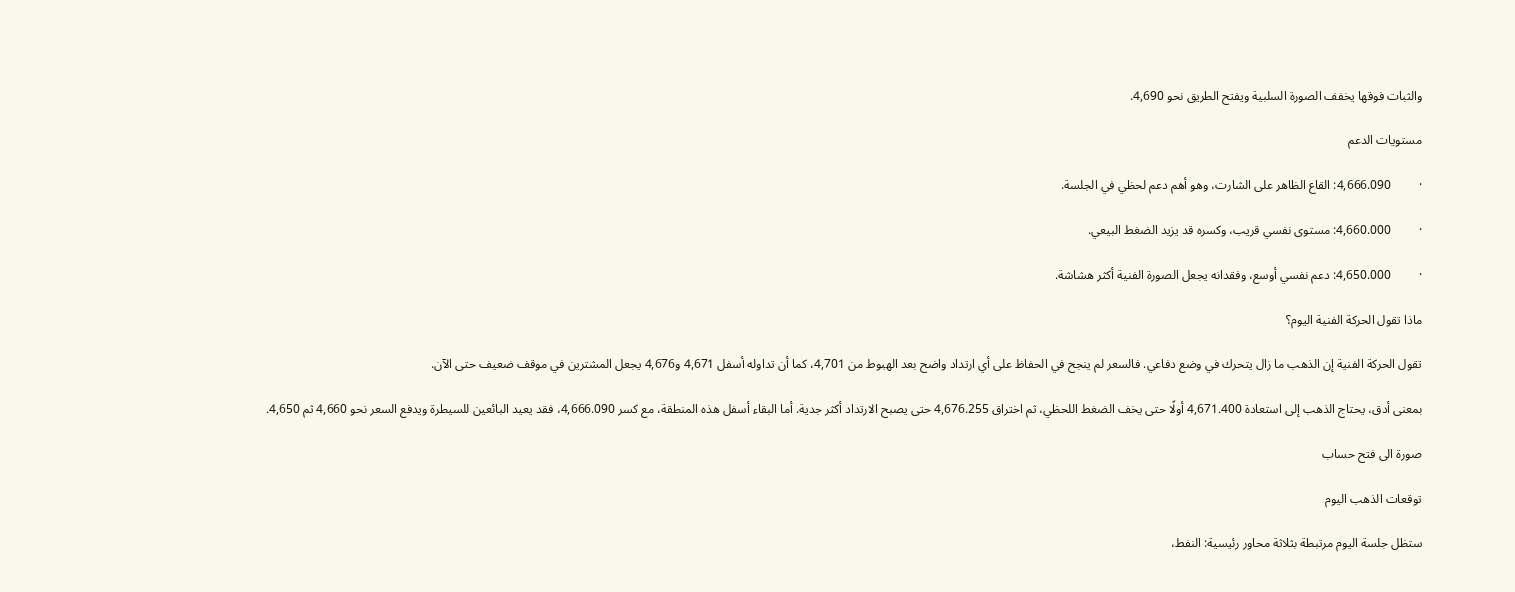والثبات فوقها يخفف الصورة السلبية ويفتح الطريق نحو 4,690.

مستويات الدعم

·         4,666.090: القاع الظاهر على الشارت، وهو أهم دعم لحظي في الجلسة.

·         4,660.000: مستوى نفسي قريب، وكسره قد يزيد الضغط البيعي.

·         4,650.000: دعم نفسي أوسع، وفقدانه يجعل الصورة الفنية أكثر هشاشة.

ماذا تقول الحركة الفنية اليوم؟

تقول الحركة الفنية إن الذهب ما زال يتحرك في وضع دفاعي. فالسعر لم ينجح في الحفاظ على أي ارتداد واضح بعد الهبوط من 4,701، كما أن تداوله أسفل 4,671 و4,676 يجعل المشترين في موقف ضعيف حتى الآن.

بمعنى أدق، يحتاج الذهب إلى استعادة 4,671.400 أولًا حتى يخف الضغط اللحظي، ثم اختراق 4,676.255 حتى يصبح الارتداد أكثر جدية. أما البقاء أسفل هذه المنطقة، مع كسر 4,666.090، فقد يعيد البائعين للسيطرة ويدفع السعر نحو 4,660 ثم 4,650.

صورة الى فتح حساب

توقعات الذهب اليوم

ستظل جلسة اليوم مرتبطة بثلاثة محاور رئيسية: النفط،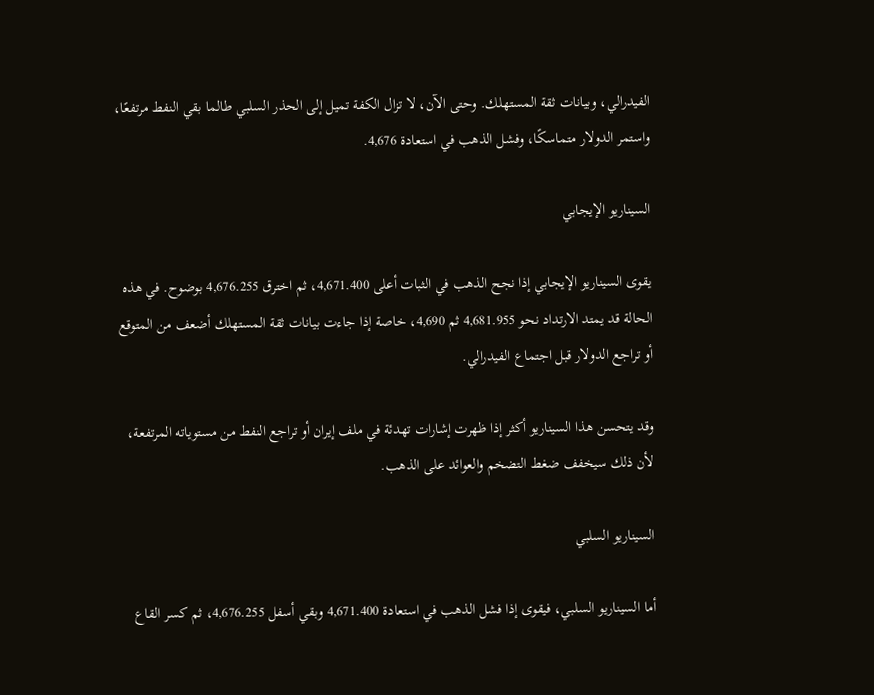الفيدرالي، وبيانات ثقة المستهلك. وحتى الآن، لا تزال الكفة تميل إلى الحذر السلبي طالما بقي النفط مرتفعًا، واستمر الدولار متماسكًا، وفشل الذهب في استعادة 4,676.

السيناريو الإيجابي

يقوى السيناريو الإيجابي إذا نجح الذهب في الثبات أعلى 4,671.400، ثم اخترق 4,676.255 بوضوح. في هذه الحالة قد يمتد الارتداد نحو 4,681.955 ثم 4,690، خاصة إذا جاءت بيانات ثقة المستهلك أضعف من المتوقع أو تراجع الدولار قبل اجتماع الفيدرالي.

وقد يتحسن هذا السيناريو أكثر إذا ظهرت إشارات تهدئة في ملف إيران أو تراجع النفط من مستوياته المرتفعة، لأن ذلك سيخفف ضغط التضخم والعوائد على الذهب.

السيناريو السلبي

أما السيناريو السلبي، فيقوى إذا فشل الذهب في استعادة 4,671.400 وبقي أسفل 4,676.255، ثم كسر القاع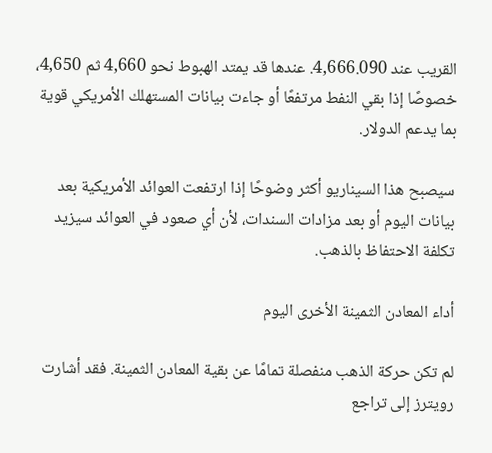القريب عند 4,666.090. عندها قد يمتد الهبوط نحو 4,660 ثم 4,650، خصوصًا إذا بقي النفط مرتفعًا أو جاءت بيانات المستهلك الأمريكي قوية بما يدعم الدولار.

سيصبح هذا السيناريو أكثر وضوحًا إذا ارتفعت العوائد الأمريكية بعد بيانات اليوم أو بعد مزادات السندات، لأن أي صعود في العوائد سيزيد تكلفة الاحتفاظ بالذهب.

أداء المعادن الثمينة الأخرى اليوم

لم تكن حركة الذهب منفصلة تمامًا عن بقية المعادن الثمينة. فقد أشارت رويترز إلى تراجع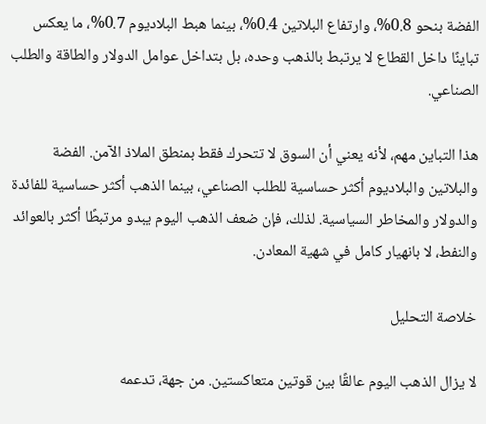الفضة بنحو 0.8%، وارتفاع البلاتين 0.4%، بينما هبط البلاديوم 0.7%، ما يعكس تباينًا داخل القطاع لا يرتبط بالذهب وحده، بل بتداخل عوامل الدولار والطاقة والطلب الصناعي.

هذا التباين مهم، لأنه يعني أن السوق لا تتحرك فقط بمنطق الملاذ الآمن. الفضة والبلاتين والبلاديوم أكثر حساسية للطلب الصناعي، بينما الذهب أكثر حساسية للفائدة والدولار والمخاطر السياسية. لذلك، فإن ضعف الذهب اليوم يبدو مرتبطًا أكثر بالعوائد والنفط، لا بانهيار كامل في شهية المعادن.

خلاصة التحليل

لا يزال الذهب اليوم عالقًا بين قوتين متعاكستين. من جهة، تدعمه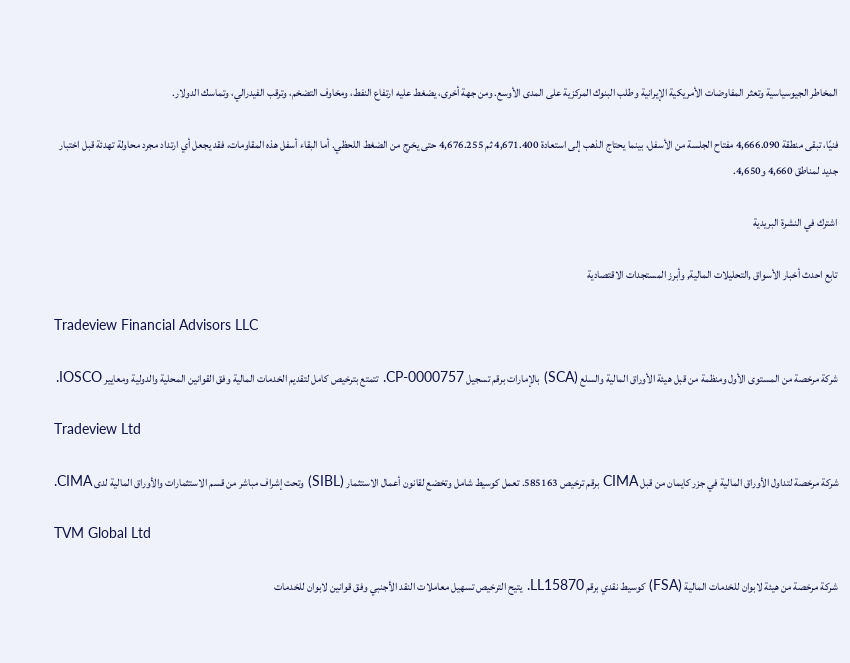المخاطر الجيوسياسية وتعثر المفاوضات الأمريكية الإيرانية وطلب البنوك المركزية على المدى الأوسع. ومن جهة أخرى، يضغط عليه ارتفاع النفط، ومخاوف التضخم، وترقب الفيدرالي، وتماسك الدولار.

فنيًا، تبقى منطقة 4,666.090 مفتاح الجلسة من الأسفل، بينما يحتاج الذهب إلى استعادة 4,671.400 ثم 4,676.255 حتى يخرج من الضغط اللحظي. أما البقاء أسفل هذه المقاومات، فقد يجعل أي ارتداد مجرد محاولة تهدئة قبل اختبار جديد لمناطق 4,660 و4,650.

اشترك في النشرة البريدية

تابع احدث أخبار الأسواق ,التحليلات المالية, وأبرز المستجدات الاقتصادية

Tradeview Financial Advisors LLC

شركة مرخصة من المستوى الأول ومنظمة من قبل هيئة الأوراق المالية والسلع (SCA) بالإمارات برقم تسجيل CP-0000757. تتمتع بترخيص كامل لتقديم الخدمات المالية وفق القوانين المحلية والدولية ومعايير IOSCO.

Tradeview Ltd

شركة مرخصة لتداول الأوراق المالية في جزر كايمان من قبل CIMA برقم ترخيص 585163. تعمل كوسيط شامل وتخضع لقانون أعمال الاستثمار (SIBL) وتحت إشراف مباشر من قسم الاستثمارات والأوراق المالية لدى CIMA.

TVM Global Ltd

شركة مرخصة من هيئة لابوان للخدمات المالية (FSA) كوسيط نقدي برقم LL15870. يتيح الترخيص تسهيل معاملات النقد الأجنبي وفق قوانين لابوان للخدمات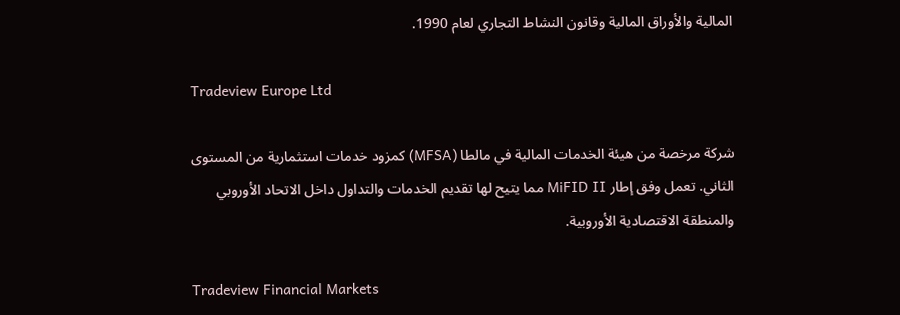المالية والأوراق المالية وقانون النشاط التجاري لعام 1990.

Tradeview Europe Ltd

شركة مرخصة من هيئة الخدمات المالية في مالطا (MFSA) كمزود خدمات استثمارية من المستوى الثاني. تعمل وفق إطار MiFID II مما يتيح لها تقديم الخدمات والتداول داخل الاتحاد الأوروبي والمنطقة الاقتصادية الأوروبية.

Tradeview Financial Markets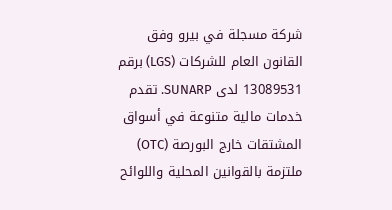شركة مسجلة في بيرو وفق القانون العام للشركات (LGS) برقم 13089531 لدى SUNARP. تقدم خدمات مالية متنوعة في أسواق المشتقات خارج البورصة (OTC) ملتزمة بالقوانين المحلية واللوائح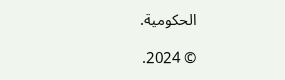الحكومية.

© 2024.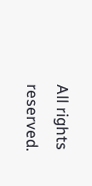All rights reserved.